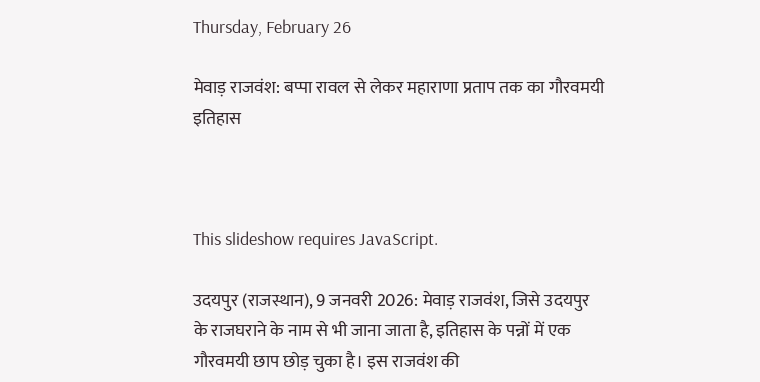Thursday, February 26

मेवाड़ राजवंश: बप्पा रावल से लेकर महाराणा प्रताप तक का गौरवमयी इतिहास



This slideshow requires JavaScript.

उदयपुर (राजस्थान), 9 जनवरी 2026: मेवाड़ राजवंश, जिसे उदयपुर के राजघराने के नाम से भी जाना जाता है, इतिहास के पन्नों में एक गौरवमयी छाप छोड़ चुका है। इस राजवंश की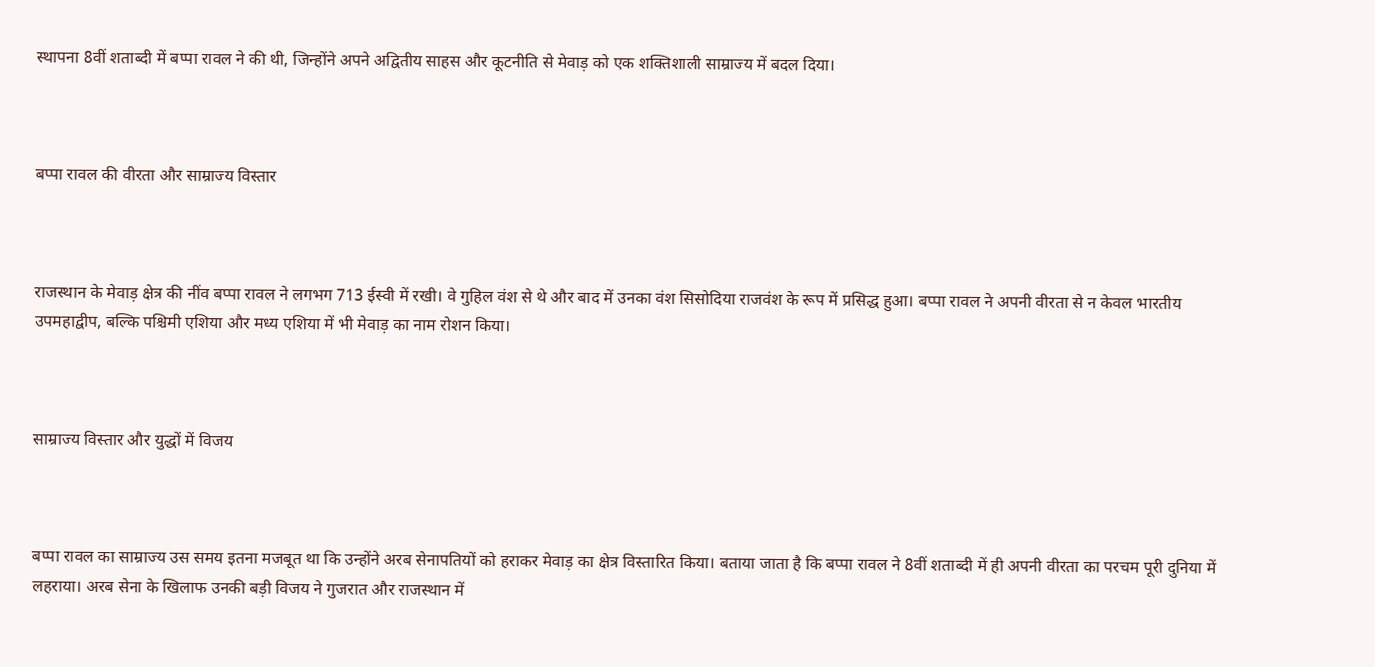स्थापना 8वीं शताब्दी में बप्पा रावल ने की थी, जिन्होंने अपने अद्वितीय साहस और कूटनीति से मेवाड़ को एक शक्तिशाली साम्राज्य में बदल दिया।



बप्पा रावल की वीरता और साम्राज्य विस्तार



राजस्थान के मेवाड़ क्षेत्र की नींव बप्पा रावल ने लगभग 713 ईस्वी में रखी। वे गुहिल वंश से थे और बाद में उनका वंश सिसोदिया राजवंश के रूप में प्रसिद्ध हुआ। बप्पा रावल ने अपनी वीरता से न केवल भारतीय उपमहाद्वीप, बल्कि पश्चिमी एशिया और मध्य एशिया में भी मेवाड़ का नाम रोशन किया।



साम्राज्य विस्तार और युद्धों में विजय



बप्पा रावल का साम्राज्य उस समय इतना मजबूत था कि उन्होंने अरब सेनापतियों को हराकर मेवाड़ का क्षेत्र विस्तारित किया। बताया जाता है कि बप्पा रावल ने 8वीं शताब्दी में ही अपनी वीरता का परचम पूरी दुनिया में लहराया। अरब सेना के खिलाफ उनकी बड़ी विजय ने गुजरात और राजस्थान में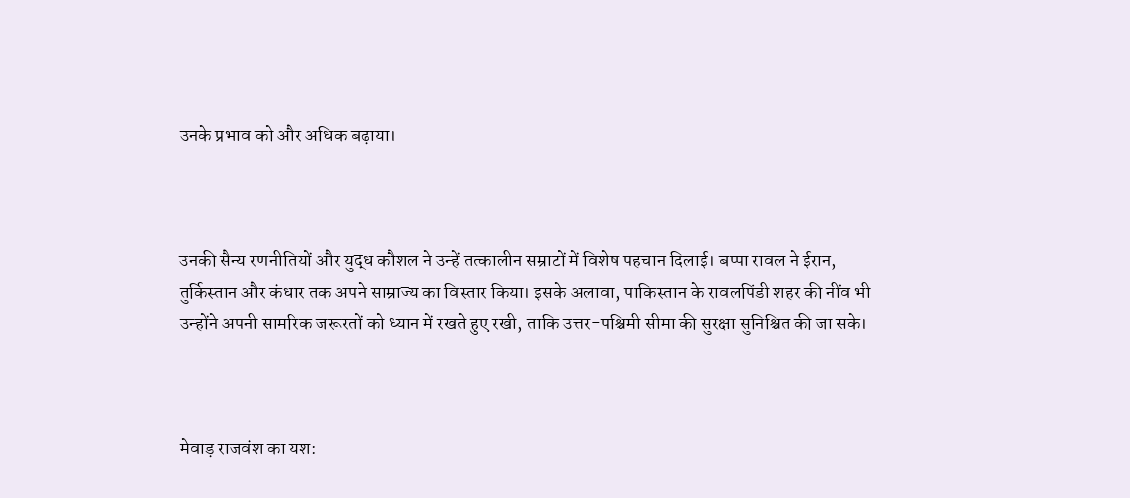उनके प्रभाव को और अधिक बढ़ाया।



उनकी सैन्य रणनीतियों और युद्ध कौशल ने उन्हें तत्कालीन सम्राटों में विशेष पहचान दिलाई। बप्पा रावल ने ईरान, तुर्किस्तान और कंधार तक अपने साम्राज्य का विस्तार किया। इसके अलावा, पाकिस्तान के रावलपिंडी शहर की नींव भी उन्होंने अपनी सामरिक जरूरतों को ध्यान में रखते हुए रखी, ताकि उत्तर-पश्चिमी सीमा की सुरक्षा सुनिश्चित की जा सके।



मेवाड़ राजवंश का यश: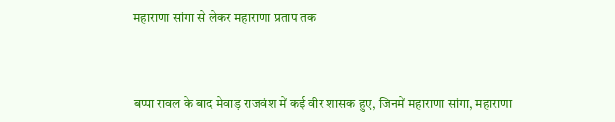महाराणा सांगा से लेकर महाराणा प्रताप तक



बप्पा रावल के बाद मेवाड़ राजवंश में कई वीर शासक हुए, जिनमें महाराणा सांगा, महाराणा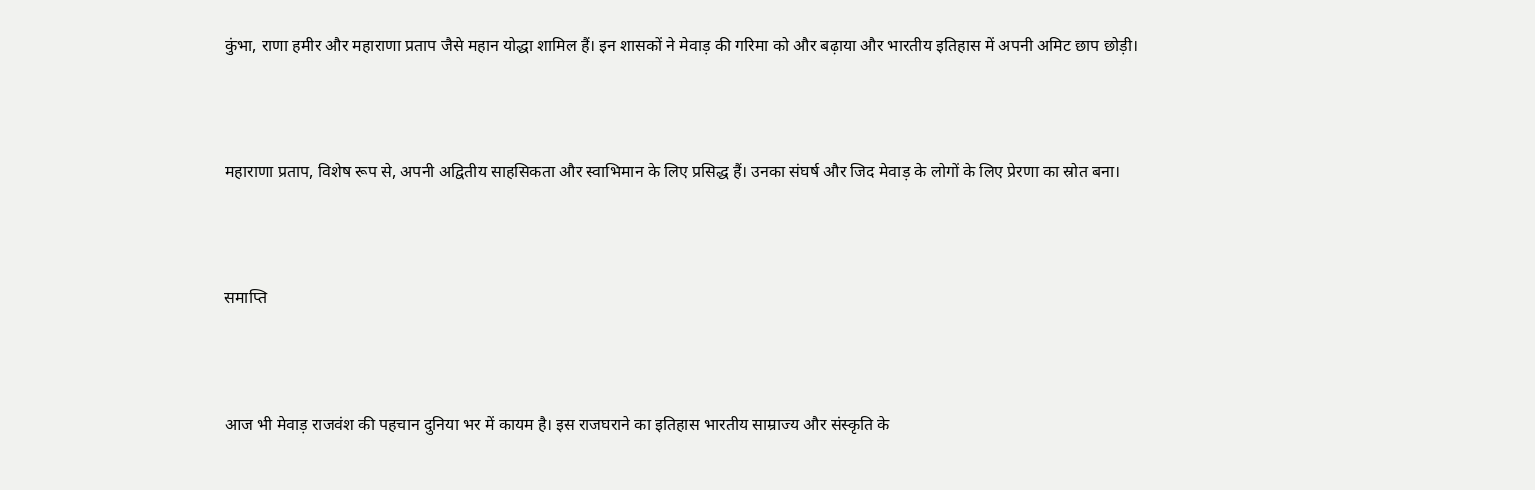कुंभा, राणा हमीर और महाराणा प्रताप जैसे महान योद्धा शामिल हैं। इन शासकों ने मेवाड़ की गरिमा को और बढ़ाया और भारतीय इतिहास में अपनी अमिट छाप छोड़ी।



महाराणा प्रताप, विशेष रूप से, अपनी अद्वितीय साहसिकता और स्वाभिमान के लिए प्रसिद्ध हैं। उनका संघर्ष और जिद मेवाड़ के लोगों के लिए प्रेरणा का स्रोत बना।



समाप्ति



आज भी मेवाड़ राजवंश की पहचान दुनिया भर में कायम है। इस राजघराने का इतिहास भारतीय साम्राज्य और संस्कृति के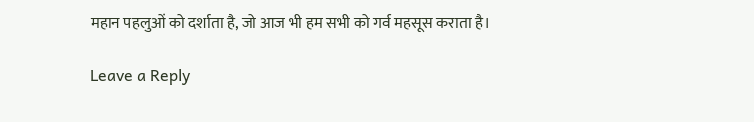महान पहलुओं को दर्शाता है, जो आज भी हम सभी को गर्व महसूस कराता है।

Leave a Reply